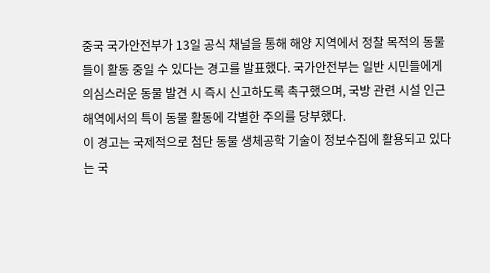중국 국가안전부가 13일 공식 채널을 통해 해양 지역에서 정찰 목적의 동물들이 활동 중일 수 있다는 경고를 발표했다. 국가안전부는 일반 시민들에게 의심스러운 동물 발견 시 즉시 신고하도록 촉구했으며, 국방 관련 시설 인근 해역에서의 특이 동물 활동에 각별한 주의를 당부했다.
이 경고는 국제적으로 첨단 동물 생체공학 기술이 정보수집에 활용되고 있다는 국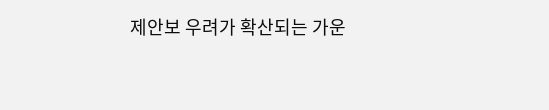제안보 우려가 확산되는 가운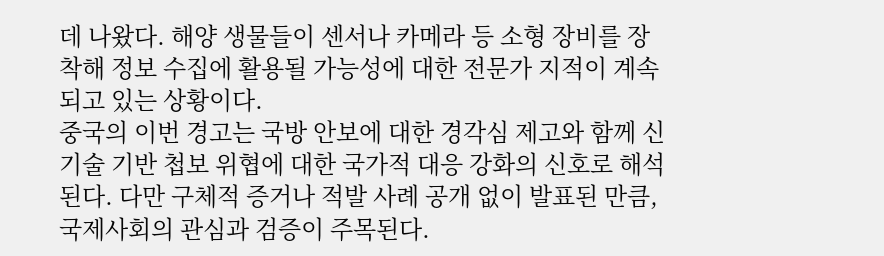데 나왔다. 해양 생물들이 센서나 카메라 등 소형 장비를 장착해 정보 수집에 활용될 가능성에 대한 전문가 지적이 계속되고 있는 상황이다.
중국의 이번 경고는 국방 안보에 대한 경각심 제고와 함께 신기술 기반 첩보 위협에 대한 국가적 대응 강화의 신호로 해석된다. 다만 구체적 증거나 적발 사례 공개 없이 발표된 만큼, 국제사회의 관심과 검증이 주목된다.